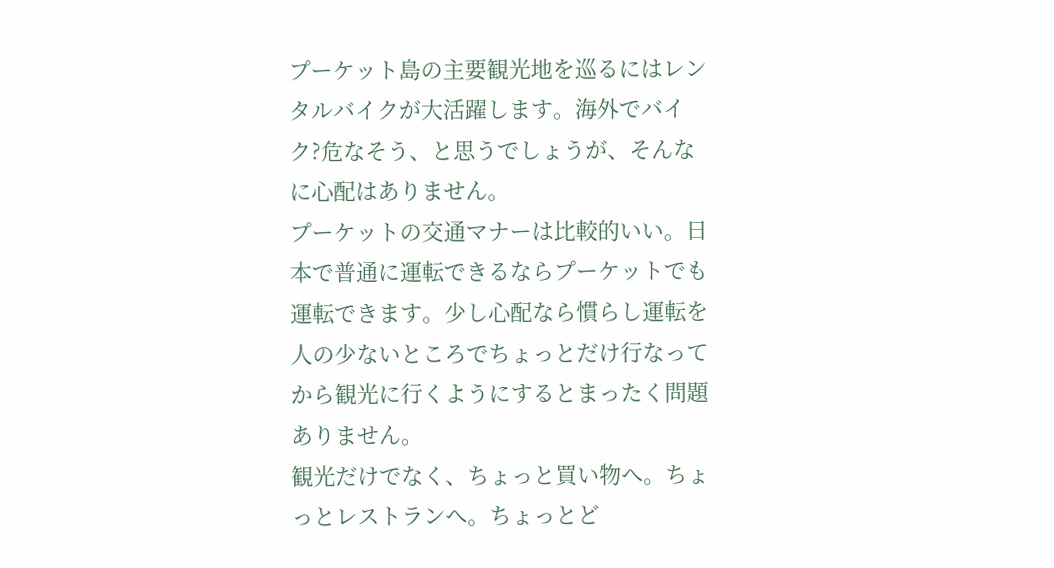プーケット島の主要観光地を巡るにはレンタルバイクが大活躍します。海外でバイク?危なそう、と思うでしょうが、そんなに心配はありません。
プーケットの交通マナーは比較的いい。日本で普通に運転できるならプーケットでも運転できます。少し心配なら慣らし運転を人の少ないところでちょっとだけ行なってから観光に行くようにするとまったく問題ありません。
観光だけでなく、ちょっと買い物へ。ちょっとレストランへ。ちょっとど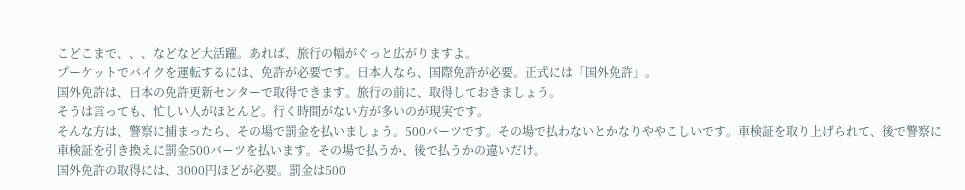こどこまで、、、などなど大活躍。あれば、旅行の幅がぐっと広がりますよ。
プーケットでバイクを運転するには、免許が必要です。日本人なら、国際免許が必要。正式には「国外免許」。
国外免許は、日本の免許更新センターで取得できます。旅行の前に、取得しておきましょう。
そうは言っても、忙しい人がほとんど。行く時間がない方が多いのが現実です。
そんな方は、警察に捕まったら、その場で罰金を払いましょう。500バーツです。その場で払わないとかなりややこしいです。車検証を取り上げられて、後で警察に車検証を引き換えに罰金500バーツを払います。その場で払うか、後で払うかの違いだけ。
国外免許の取得には、3000円ほどが必要。罰金は500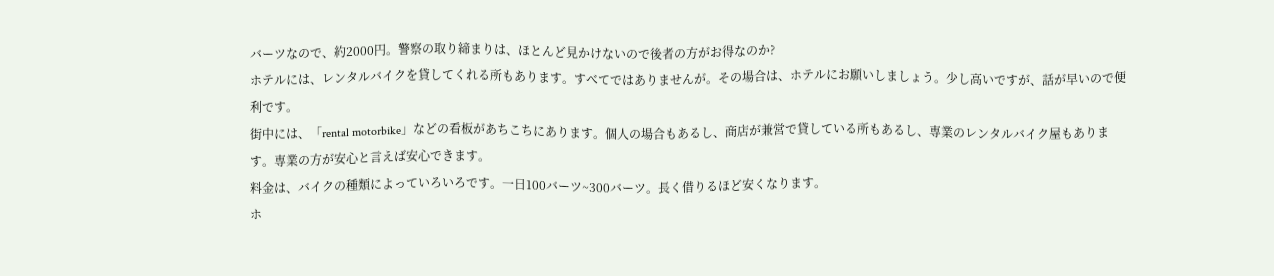バーツなので、約2000円。警察の取り締まりは、ほとんど見かけないので後者の方がお得なのか?
ホテルには、レンタルバイクを貸してくれる所もあります。すべてではありませんが。その場合は、ホテルにお願いしましょう。少し高いですが、話が早いので便利です。
街中には、「rental motorbike」などの看板があちこちにあります。個人の場合もあるし、商店が兼営で貸している所もあるし、専業のレンタルバイク屋もあります。専業の方が安心と言えば安心できます。
料金は、バイクの種類によっていろいろです。一日100バーツ~300バーツ。長く借りるほど安くなります。
ホ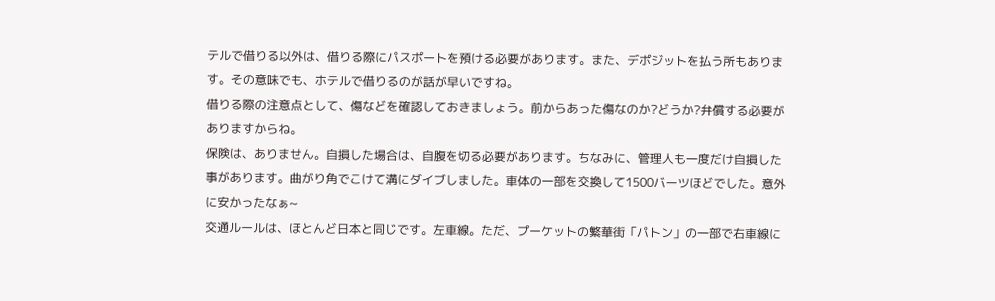テルで借りる以外は、借りる際にパスポートを預ける必要があります。また、デポジットを払う所もあります。その意味でも、ホテルで借りるのが話が早いですね。
借りる際の注意点として、傷などを確認しておきましょう。前からあった傷なのか?どうか?弁償する必要がありますからね。
保険は、ありません。自損した場合は、自腹を切る必要があります。ちなみに、管理人も一度だけ自損した事があります。曲がり角でこけて溝にダイブしました。車体の一部を交換して1500バーツほどでした。意外に安かったなぁ~
交通ルールは、ほとんど日本と同じです。左車線。ただ、プーケットの繁華街「パトン」の一部で右車線に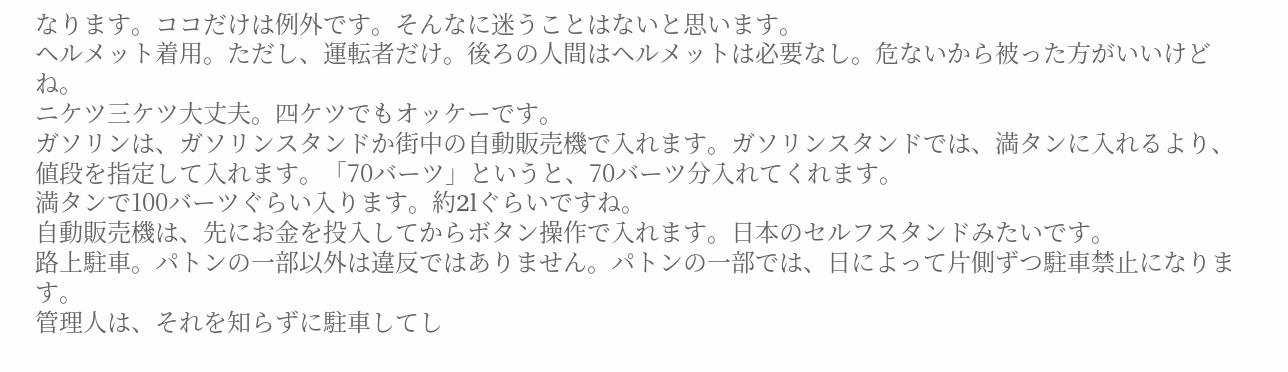なります。ココだけは例外です。そんなに迷うことはないと思います。
ヘルメット着用。ただし、運転者だけ。後ろの人間はヘルメットは必要なし。危ないから被った方がいいけどね。
ニケツ三ケツ大丈夫。四ケツでもオッケーです。
ガソリンは、ガソリンスタンドか街中の自動販売機で入れます。ガソリンスタンドでは、満タンに入れるより、値段を指定して入れます。「70バーツ」というと、70バーツ分入れてくれます。
満タンで100バーツぐらい入ります。約2lぐらいですね。
自動販売機は、先にお金を投入してからボタン操作で入れます。日本のセルフスタンドみたいです。
路上駐車。パトンの一部以外は違反ではありません。パトンの一部では、日によって片側ずつ駐車禁止になります。
管理人は、それを知らずに駐車してし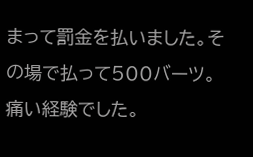まって罰金を払いました。その場で払って500バーツ。痛い経験でした。